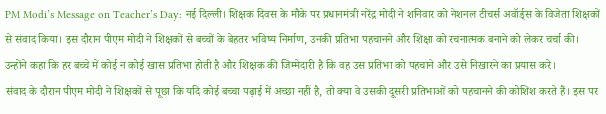PM Modi’s Message on Teacher’s Day: नई दिल्ली। शिक्षक दिवस के मौके पर प्रधानमंत्री नरेंद्र मोदी ने शनिवार को नेशनल टीचर्स अवॉर्ड्स के विजेता शिक्षकों से संवाद किया। इस दौरान पीएम मोदी ने शिक्षकों से बच्चों के बेहतर भविष्य निर्माण, उनकी प्रतिभा पहचानने और शिक्षा को रचनात्मक बनाने को लेकर चर्चा की। उन्होंने कहा कि हर बच्चे में कोई न कोई खास प्रतिभा होती है और शिक्षक की जिम्मेदारी है कि वह उस प्रतिभा को पहचाने और उसे निखारने का प्रयास करे।
संवाद के दौरान पीएम मोदी ने शिक्षकों से पूछा कि यदि कोई बच्चा पढ़ाई में अच्छा नहीं है, तो क्या वे उसकी दूसरी प्रतिभाओं को पहचानने की कोशिश करते हैं। इस पर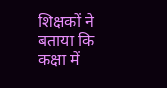शिक्षकों ने बताया कि कक्षा में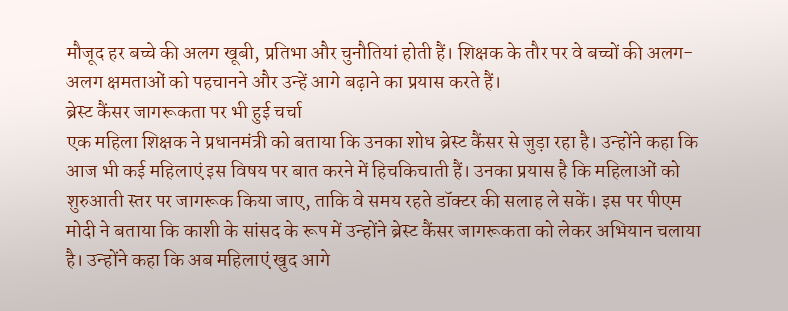मौजूद हर बच्चे की अलग खूबी, प्रतिभा और चुनौतियां होती हैं। शिक्षक के तौर पर वे बच्चों की अलग-अलग क्षमताओं को पहचानने और उन्हें आगे बढ़ाने का प्रयास करते हैं।
ब्रेस्ट कैंसर जागरूकता पर भी हुई चर्चा
एक महिला शिक्षक ने प्रधानमंत्री को बताया कि उनका शोध ब्रेस्ट कैंसर से जुड़ा रहा है। उन्होंने कहा कि आज भी कई महिलाएं इस विषय पर बात करने में हिचकिचाती हैं। उनका प्रयास है कि महिलाओं को शुरुआती स्तर पर जागरूक किया जाए, ताकि वे समय रहते डॉक्टर की सलाह ले सकें। इस पर पीएम मोदी ने बताया कि काशी के सांसद के रूप में उन्होंने ब्रेस्ट कैंसर जागरूकता को लेकर अभियान चलाया है। उन्होंने कहा कि अब महिलाएं खुद आगे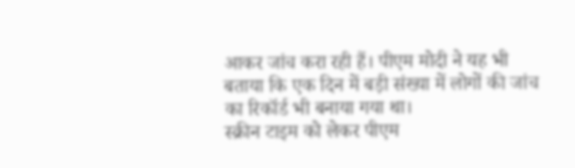आकर जांच करा रही हैं। पीएम मोदी ने यह भी बताया कि एक दिन में बड़ी संख्या में लोगों की जांच का रिकॉर्ड भी बनाया गया था।
स्क्रीन टाइम को लेकर पीएम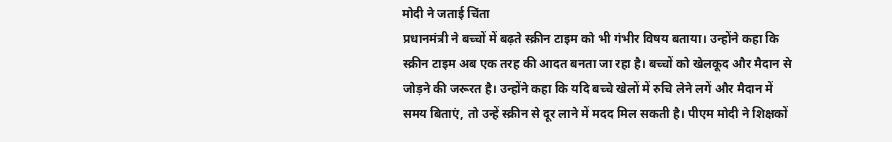मोदी ने जताई चिंता
प्रधानमंत्री ने बच्चों में बढ़ते स्क्रीन टाइम को भी गंभीर विषय बताया। उन्होंने कहा कि स्क्रीन टाइम अब एक तरह की आदत बनता जा रहा है। बच्चों को खेलकूद और मैदान से जोड़ने की जरूरत है। उन्होंने कहा कि यदि बच्चे खेलों में रुचि लेने लगें और मैदान में समय बिताएं, तो उन्हें स्क्रीन से दूर लाने में मदद मिल सकती है। पीएम मोदी ने शिक्षकों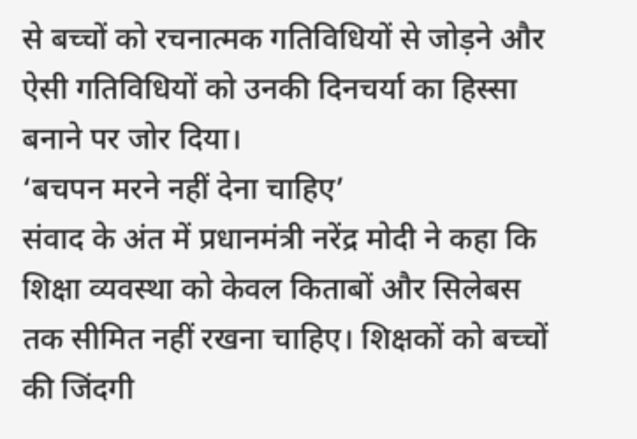से बच्चों को रचनात्मक गतिविधियों से जोड़ने और ऐसी गतिविधियों को उनकी दिनचर्या का हिस्सा बनाने पर जोर दिया।
‘बचपन मरने नहीं देना चाहिए’
संवाद के अंत में प्रधानमंत्री नरेंद्र मोदी ने कहा कि शिक्षा व्यवस्था को केवल किताबों और सिलेबस तक सीमित नहीं रखना चाहिए। शिक्षकों को बच्चों की जिंदगी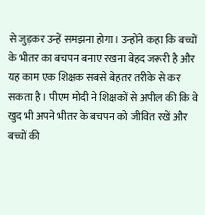से जुड़कर उन्हें समझना होगा। उन्होंने कहा कि बच्चों के भीतर का बचपन बनाए रखना बेहद जरूरी है और यह काम एक शिक्षक सबसे बेहतर तरीके से कर सकता है। पीएम मोदी ने शिक्षकों से अपील की कि वे खुद भी अपने भीतर के बचपन को जीवित रखें और बच्चों की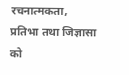रचनात्मकता, प्रतिभा तथा जिज्ञासा को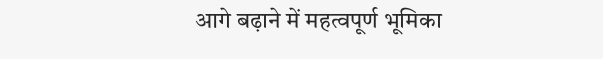आगे बढ़ाने में महत्वपूर्ण भूमिका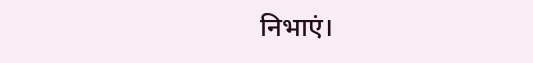निभाएं।